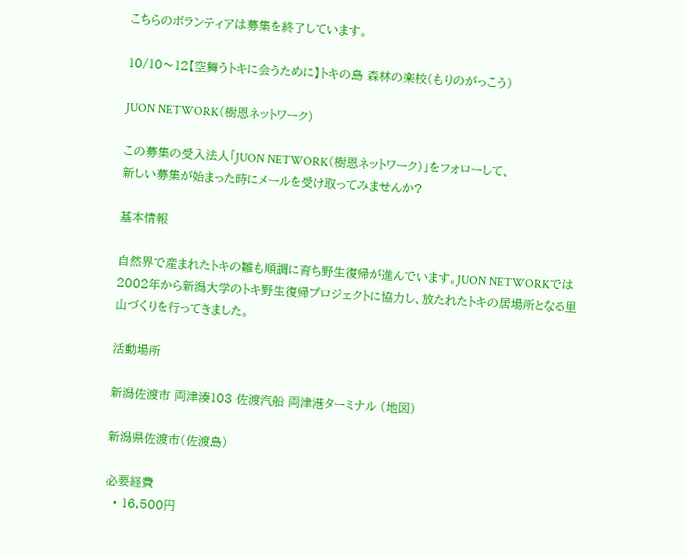こちらのボランティアは募集を終了しています。

10/10〜12【空舞うトキに会うために】トキの島 森林の楽校(もりのがっこう)

JUON NETWORK(樹恩ネットワーク)

この募集の受入法人「JUON NETWORK(樹恩ネットワーク)」をフォローして、
新しい募集が始まった時にメールを受け取ってみませんか?

基本情報

自然界で産まれたトキの雛も順調に育ち野生復帰が進んでいます。JUON NETWORKでは2002年から新潟大学のトキ野生復帰プロジェクトに協力し、放たれたトキの居場所となる里山づくりを行ってきました。

活動場所

新潟佐渡市 両津湊103 佐渡汽船 両津港ターミナル (地図)

新潟県佐渡市(佐渡島)

必要経費
  • 16,500円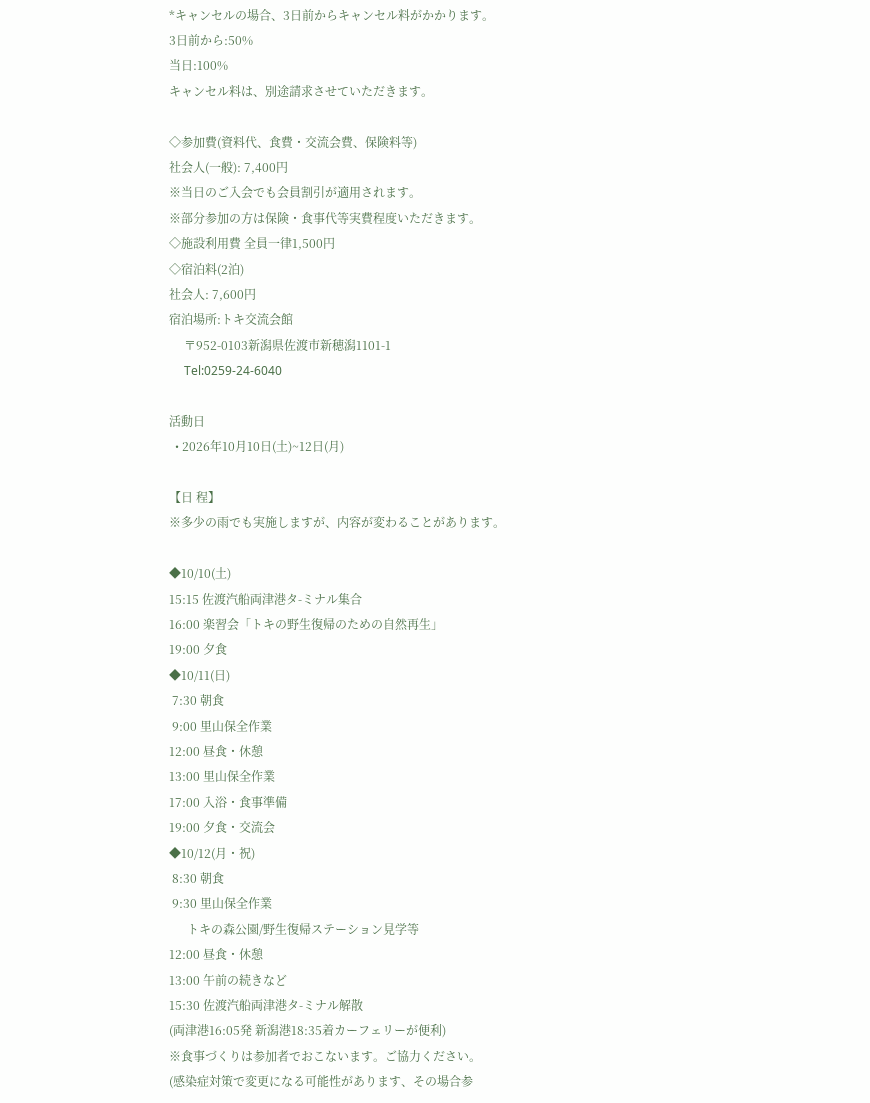*キャンセルの場合、3日前からキャンセル料がかかります。
3日前から:50%
当日:100%
キャンセル料は、別途請求させていただきます。

◇参加費(資料代、食費・交流会費、保険料等)
社会人(一般): 7,400円
※当日のご入会でも会員割引が適用されます。
※部分参加の方は保険・食事代等実費程度いただきます。
◇施設利用費 全員一律1,500円
◇宿泊料(2泊)
社会人: 7,600円
宿泊場所:トキ交流会館
     〒952-0103新潟県佐渡市新穂潟1101-1
     Tel:0259-24-6040

活動日
  • 2026年10月10日(土)~12日(月)

【日 程】
※多少の雨でも実施しますが、内容が変わることがあります。

◆10/10(土)
15:15 佐渡汽船両津港タ-ミナル集合
16:00 楽習会「トキの野生復帰のための自然再生」
19:00 夕食
◆10/11(日)
 7:30 朝食
 9:00 里山保全作業
12:00 昼食・休憩
13:00 里山保全作業
17:00 入浴・食事準備
19:00 夕食・交流会
◆10/12(月・祝)
 8:30 朝食
 9:30 里山保全作業
      トキの森公園/野生復帰ステーション見学等
12:00 昼食・休憩
13:00 午前の続きなど
15:30 佐渡汽船両津港タ-ミナル解散
(両津港16:05発 新潟港18:35着カーフェリーが便利)
※食事づくりは参加者でおこないます。ご協力ください。
(感染症対策で変更になる可能性があります、その場合参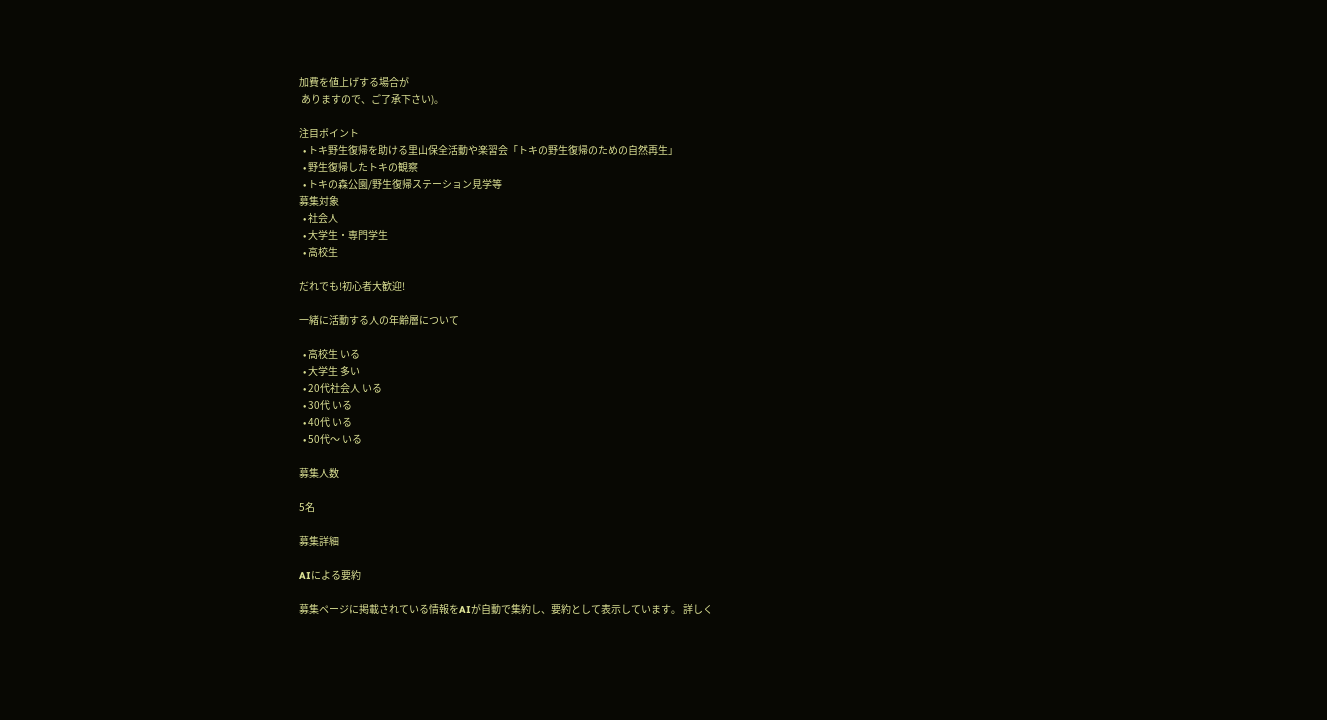加費を値上げする場合が
 ありますので、ご了承下さい)。

注目ポイント
  • トキ野生復帰を助ける里山保全活動や楽習会「トキの野生復帰のための自然再生」
  • 野生復帰したトキの観察
  • トキの森公園/野生復帰ステーション見学等
募集対象
  • 社会人
  • 大学生・専門学生
  • 高校生

だれでも!初心者大歓迎!

一緒に活動する人の年齢層について

  • 高校生 いる
  • 大学生 多い
  • 20代社会人 いる
  • 30代 いる
  • 40代 いる
  • 50代〜 いる

募集人数

5名

募集詳細

AIによる要約

募集ページに掲載されている情報をAIが自動で集約し、要約として表示しています。 詳しく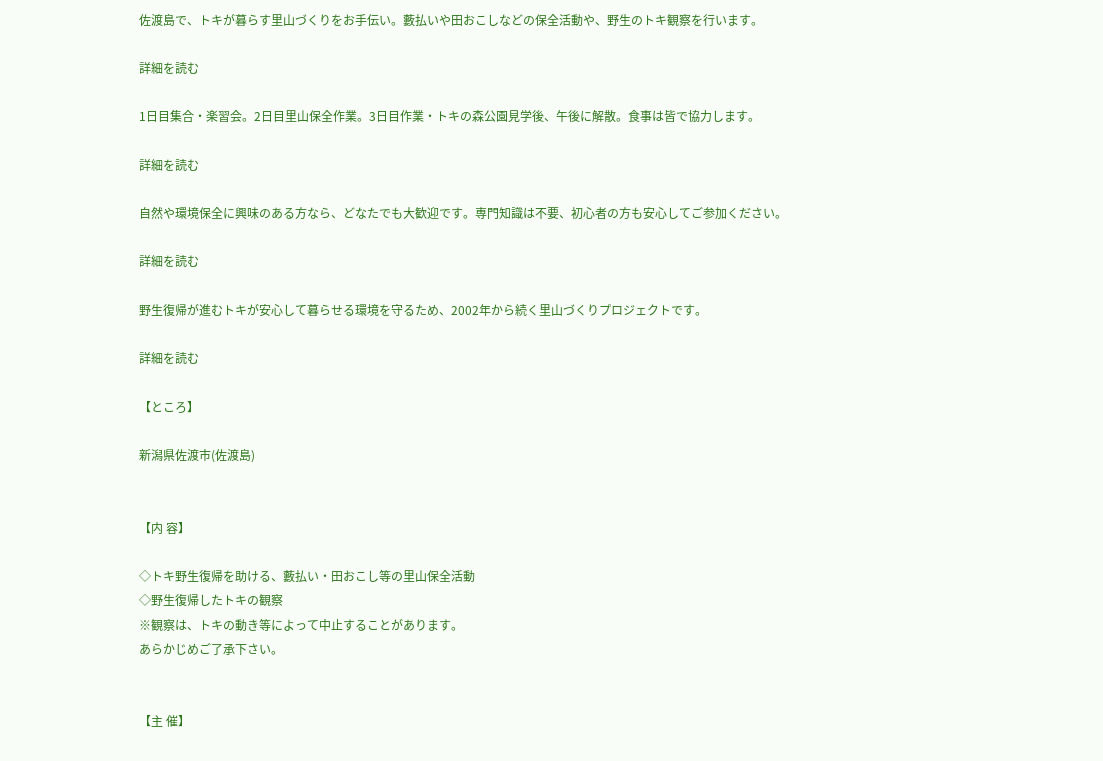佐渡島で、トキが暮らす里山づくりをお手伝い。藪払いや田おこしなどの保全活動や、野生のトキ観察を行います。

詳細を読む

1日目集合・楽習会。2日目里山保全作業。3日目作業・トキの森公園見学後、午後に解散。食事は皆で協力します。

詳細を読む

自然や環境保全に興味のある方なら、どなたでも大歓迎です。専門知識は不要、初心者の方も安心してご参加ください。

詳細を読む

野生復帰が進むトキが安心して暮らせる環境を守るため、2002年から続く里山づくりプロジェクトです。

詳細を読む

【ところ】

新潟県佐渡市(佐渡島)


【内 容】

◇トキ野生復帰を助ける、藪払い・田おこし等の里山保全活動
◇野生復帰したトキの観察
※観察は、トキの動き等によって中止することがあります。
あらかじめご了承下さい。


【主 催】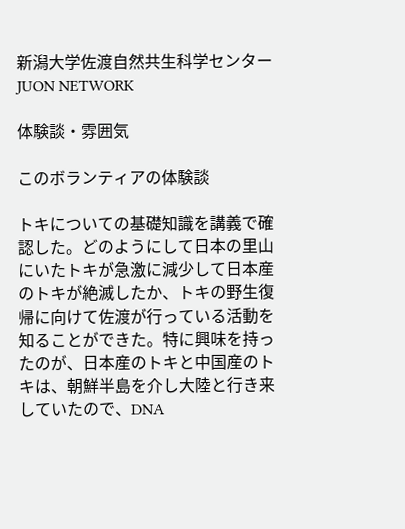新潟大学佐渡自然共生科学センター
JUON NETWORK

体験談・雰囲気

このボランティアの体験談

トキについての基礎知識を講義で確認した。どのようにして日本の里山にいたトキが急激に減少して日本産のトキが絶滅したか、トキの野生復帰に向けて佐渡が行っている活動を知ることができた。特に興味を持ったのが、日本産のトキと中国産のトキは、朝鮮半島を介し大陸と行き来していたので、DNA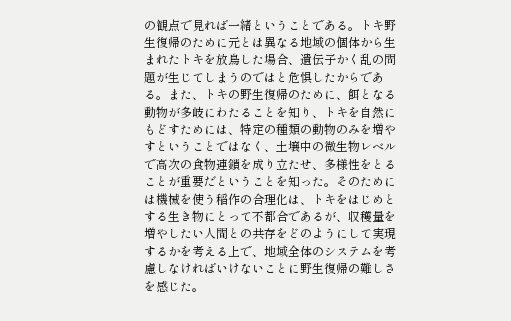の観点で見れば一緒ということである。トキ野生復帰のために元とは異なる地域の個体から生まれたトキを放鳥した場合、遺伝子かく乱の問題が生じてしまうのではと危惧したからである。また、トキの野生復帰のために、餌となる動物が多岐にわたることを知り、トキを自然にもどすためには、特定の種類の動物のみを増やすということではなく、土壌中の微生物レベルで高次の食物連鎖を成り立たせ、多様性をとることが重要だということを知った。そのためには機械を使う稲作の合理化は、トキをはじめとする生き物にとって不都合であるが、収穫量を増やしたい人間との共存をどのようにして実現するかを考える上で、地域全体のシステムを考慮しなければいけないことに野生復帰の難しさを感じた。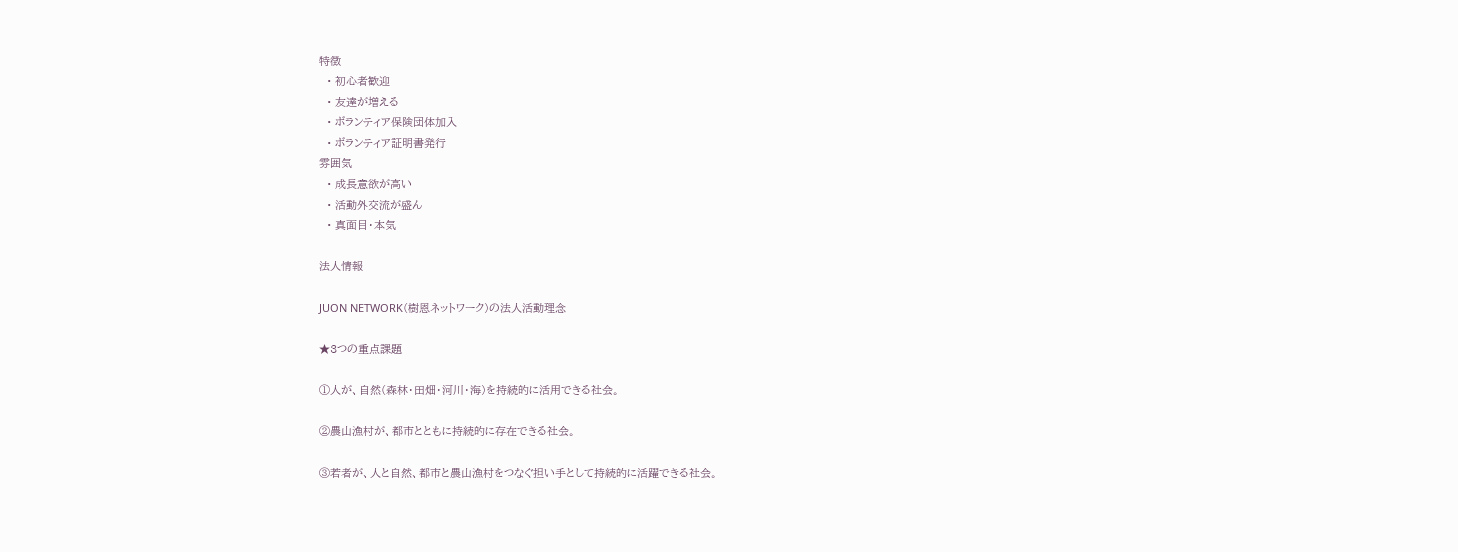特徴
  • 初心者歓迎
  • 友達が増える
  • ボランティア保険団体加入
  • ボランティア証明書発行
雰囲気
  • 成長意欲が高い
  • 活動外交流が盛ん
  • 真面目・本気

法人情報

JUON NETWORK(樹恩ネットワーク)の法人活動理念

★3つの重点課題

①人が、自然(森林・田畑・河川・海)を持続的に活用できる社会。

②農山漁村が、都市とともに持続的に存在できる社会。

③若者が、人と自然、都市と農山漁村をつなぐ担い手として持続的に活躍できる社会。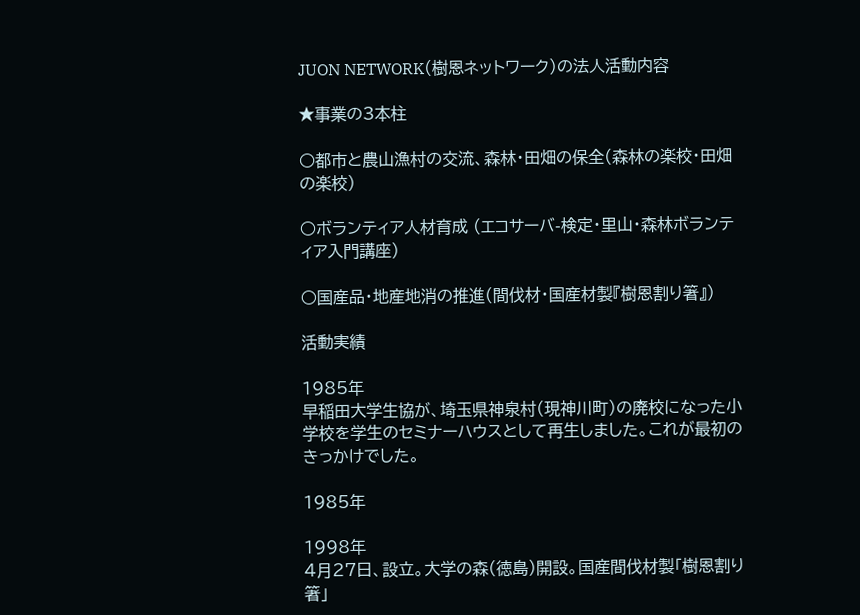JUON NETWORK(樹恩ネットワーク)の法人活動内容

★事業の3本柱

○都市と農山漁村の交流、森林・田畑の保全(森林の楽校・田畑の楽校)

○ボランティア人材育成 (エコサーバ-検定・里山・森林ボランティア入門講座)

○国産品・地産地消の推進(間伐材・国産材製『樹恩割り箸』)

活動実績

1985年
早稲田大学生協が、埼玉県神泉村(現神川町)の廃校になった小学校を学生のセミナーハウスとして再生しました。これが最初のきっかけでした。

1985年

1998年
4月27日、設立。大学の森(徳島)開設。国産間伐材製「樹恩割り箸」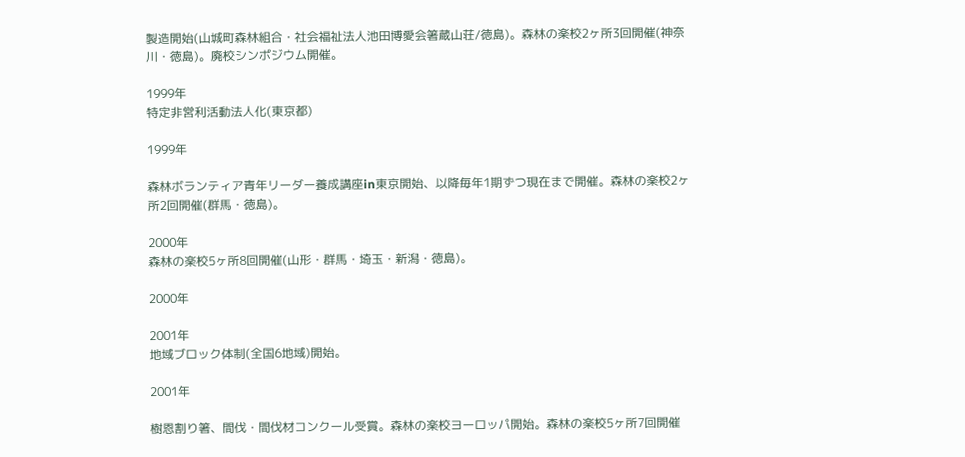製造開始(山城町森林組合・社会福祉法人池田博愛会箸蔵山荘/徳島)。森林の楽校2ヶ所3回開催(神奈川・徳島)。廃校シンポジウム開催。

1999年
特定非営利活動法人化(東京都)

1999年

森林ボランティア青年リーダー養成講座in東京開始、以降毎年1期ずつ現在まで開催。森林の楽校2ヶ所2回開催(群馬・徳島)。

2000年
森林の楽校5ヶ所8回開催(山形・群馬・埼玉・新潟・徳島)。

2000年

2001年
地域ブロック体制(全国6地域)開始。

2001年

樹恩割り箸、間伐・間伐材コンクール受賞。森林の楽校ヨーロッパ開始。森林の楽校5ヶ所7回開催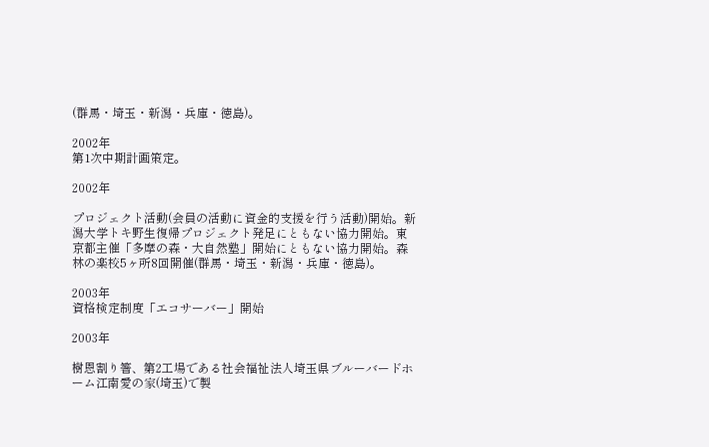(群馬・埼玉・新潟・兵庫・徳島)。

2002年
第1次中期計画策定。

2002年

プロジェクト活動(会員の活動に資金的支援を行う活動)開始。新潟大学トキ野生復帰プロジェクト発足にともない協力開始。東京都主催「多摩の森・大自然塾」開始にともない協力開始。森林の楽校5ヶ所8回開催(群馬・埼玉・新潟・兵庫・徳島)。

2003年
資格検定制度「エコサーバー」開始

2003年

樹恩割り箸、第2工場である社会福祉法人埼玉県ブルーバードホーム江南愛の家(埼玉)で製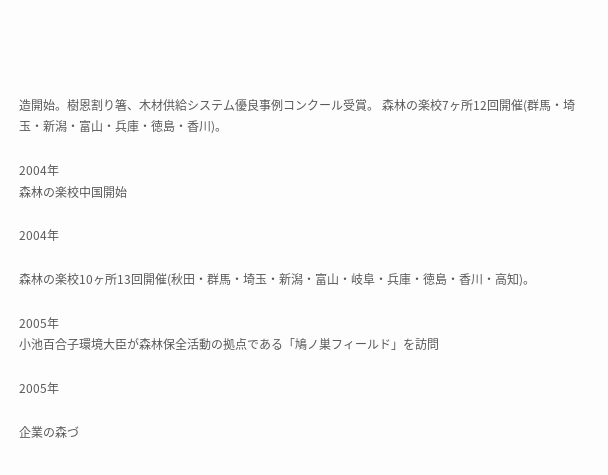造開始。樹恩割り箸、木材供給システム優良事例コンクール受賞。 森林の楽校7ヶ所12回開催(群馬・埼玉・新潟・富山・兵庫・徳島・香川)。

2004年
森林の楽校中国開始

2004年

森林の楽校10ヶ所13回開催(秋田・群馬・埼玉・新潟・富山・岐阜・兵庫・徳島・香川・高知)。

2005年
小池百合子環境大臣が森林保全活動の拠点である「鳩ノ巣フィールド」を訪問

2005年

企業の森づ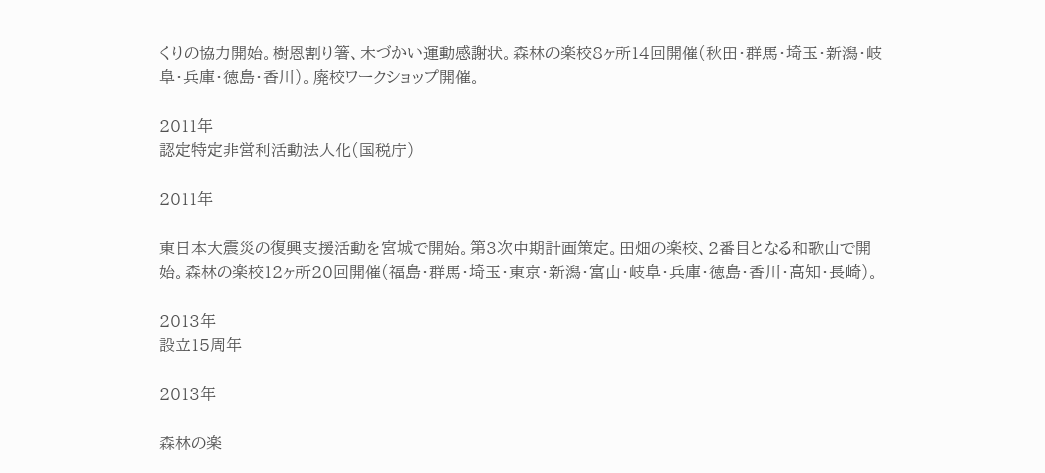くりの協力開始。樹恩割り箸、木づかい運動感謝状。森林の楽校8ヶ所14回開催(秋田・群馬・埼玉・新潟・岐阜・兵庫・徳島・香川)。廃校ワークショップ開催。

2011年
認定特定非営利活動法人化(国税庁)

2011年

東日本大震災の復興支援活動を宮城で開始。第3次中期計画策定。田畑の楽校、2番目となる和歌山で開始。森林の楽校12ヶ所20回開催(福島・群馬・埼玉・東京・新潟・富山・岐阜・兵庫・徳島・香川・高知・長崎)。

2013年
設立15周年

2013年

森林の楽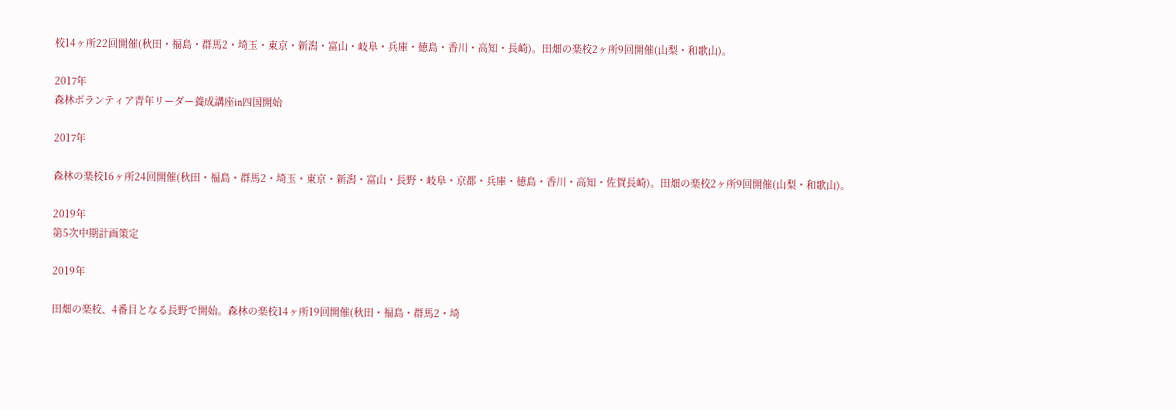校14ヶ所22回開催(秋田・福島・群馬2・埼玉・東京・新潟・富山・岐阜・兵庫・徳島・香川・高知・長崎)。田畑の楽校2ヶ所9回開催(山梨・和歌山)。

2017年
森林ボランティア青年リーダー養成講座in四国開始

2017年

森林の楽校16ヶ所24回開催(秋田・福島・群馬2・埼玉・東京・新潟・富山・長野・岐阜・京都・兵庫・徳島・香川・高知・佐賀長崎)。田畑の楽校2ヶ所9回開催(山梨・和歌山)。

2019年
第5次中期計画策定

2019年

田畑の楽校、4番目となる長野で開始。森林の楽校14ヶ所19回開催(秋田・福島・群馬2・埼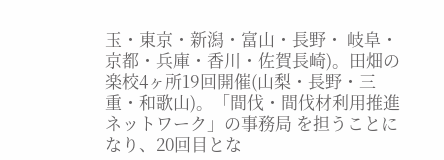玉・東京・新潟・富山・長野・ 岐阜・京都・兵庫・香川・佐賀長崎)。田畑の楽校4ヶ所19回開催(山梨・長野・三重・和歌山)。「間伐・間伐材利用推進ネットワーク」の事務局 を担うことになり、20回目とな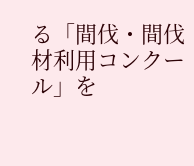る「間伐・間伐材利用コンクール」を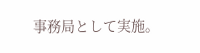事務局として実施。